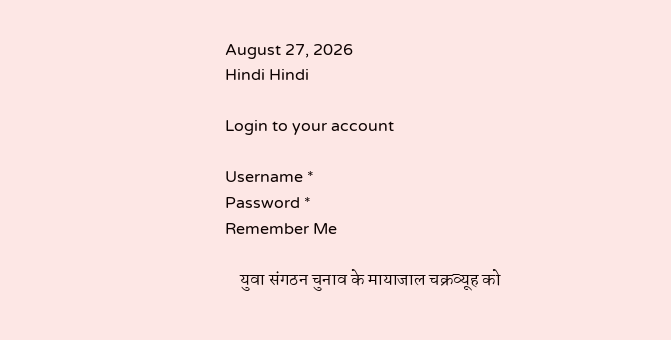August 27, 2026
Hindi Hindi

Login to your account

Username *
Password *
Remember Me

    युवा संगठन चुनाव के मायाजाल चक्रव्यूह को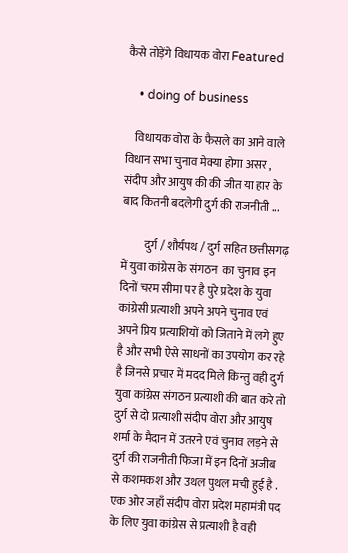कैसे तोड़ेंगे विधायक वोरा Featured

    • doing of business

    विधायक वोरा के फैसले का आने वाले विधान सभा चुनाव मेक्या होगा असर , संदीप और आयुष की की जीत या हार के बाद कितनी बदलेगी दुर्ग की राजनीती ...

          दुर्ग / शौर्यपथ / दुर्ग सहित छत्तीसगढ़ में युवा कांग्रेस के संगठन  का चुनाव इन दिनों चरम सीमा पर है पुरे प्रदेश के युवा कांग्रेसी प्रत्याशी अपने अपने चुनाव एवं अपने प्रिय प्रत्याशियों को जिताने में लगे हुए है और सभी ऐसे साधनों का उपयोग कर रहे है जिनसे प्रचार में मदद मिले किन्तु वही दुर्ग युवा कांग्रेस संगठन प्रत्याशी की बात करे तो दुर्ग से दो प्रत्याशी संदीप वोरा और आयुष शर्मा के मैदान में उतरने एवं चुनाव लड़ने से दुर्ग की राजनीती फिजा में इन दिनों अजीब से कशमकश और उथल पुथल मची हुई है . एक ओर जहाँ संदीप वोरा प्रदेश महामंत्री पद के लिए युवा कांग्रेस से प्रत्याशी है वही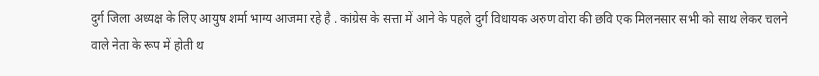दुर्ग जिला अध्यक्ष के लिए आयुष शर्मा भाग्य आजमा रहे है . कांग्रेस के सत्ता में आने के पहले दुर्ग विधायक अरुण वोरा की छवि एक मिलनसार सभी को साथ लेकर चलने वाले नेता के रूप में होती थ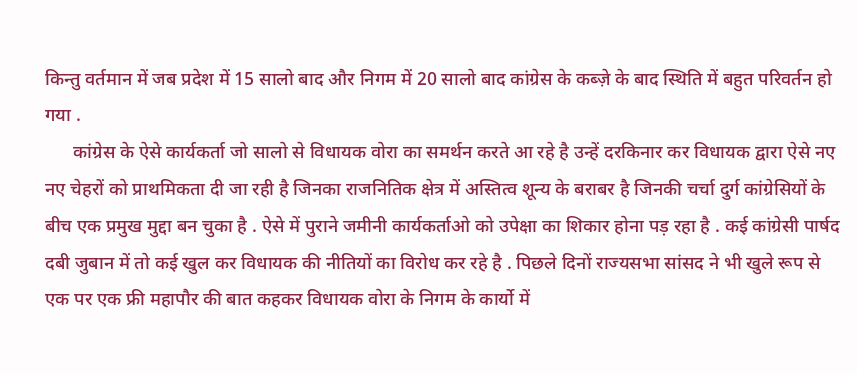किन्तु वर्तमान में जब प्रदेश में 15 सालो बाद और निगम में 20 सालो बाद कांग्रेस के कब्ज़े के बाद स्थिति में बहुत परिवर्तन हो गया .
      कांग्रेस के ऐसे कार्यकर्ता जो सालो से विधायक वोरा का समर्थन करते आ रहे है उन्हें दरकिनार कर विधायक द्वारा ऐसे नए नए चेहरों को प्राथमिकता दी जा रही है जिनका राजनितिक क्षेत्र में अस्तित्व शून्य के बराबर है जिनकी चर्चा दुर्ग कांग्रेसियों के बीच एक प्रमुख मुद्दा बन चुका है . ऐसे में पुराने जमीनी कार्यकर्ताओ को उपेक्षा का शिकार होना पड़ रहा है . कई कांग्रेसी पार्षद दबी जुबान में तो कई खुल कर विधायक की नीतियों का विरोध कर रहे है . पिछले दिनों राज्यसभा सांसद ने भी खुले रूप से एक पर एक फ्री महापौर की बात कहकर विधायक वोरा के निगम के कार्यो में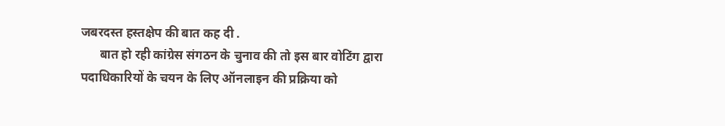जबरदस्त हस्तक्षेप की बात कह दी .
      बात हो रही कांग्रेस संगठन के चुनाव की तो इस बार वोटिंग द्वारा पदाधिकारियों के चयन के लिए ऑनलाइन की प्रक्रिया को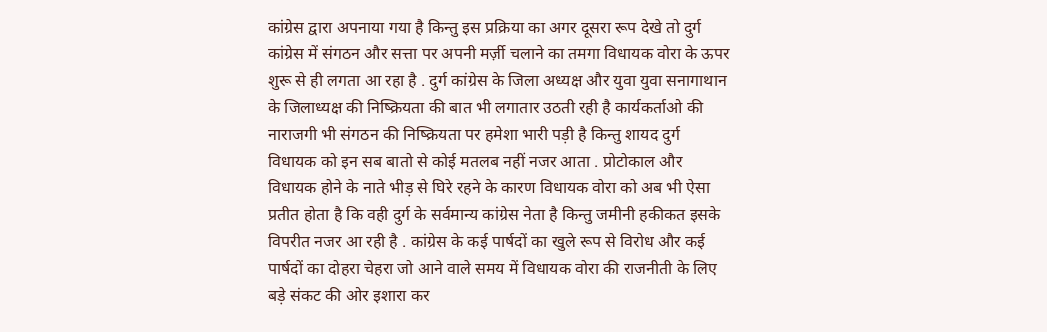कांग्रेस द्वारा अपनाया गया है किन्तु इस प्रक्रिया का अगर दूसरा रूप देखे तो दुर्ग कांग्रेस में संगठन और सत्ता पर अपनी मर्ज़ी चलाने का तमगा विधायक वोरा के ऊपर शुरू से ही लगता आ रहा है . दुर्ग कांग्रेस के जिला अध्यक्ष और युवा युवा सनागाथान के जिलाध्यक्ष की निष्क्रियता की बात भी लगातार उठती रही है कार्यकर्ताओ की नाराजगी भी संगठन की निष्क्रियता पर हमेशा भारी पड़ी है किन्तु शायद दुर्ग विधायक को इन सब बातो से कोई मतलब नहीं नजर आता . प्रोटोकाल और विधायक होने के नाते भीड़ से घिरे रहने के कारण विधायक वोरा को अब भी ऐसा प्रतीत होता है कि वही दुर्ग के सर्वमान्य कांग्रेस नेता है किन्तु जमीनी हकीकत इसके विपरीत नजर आ रही है . कांग्रेस के कई पार्षदों का खुले रूप से विरोध और कई पार्षदों का दोहरा चेहरा जो आने वाले समय में विधायक वोरा की राजनीती के लिए बड़े संकट की ओर इशारा कर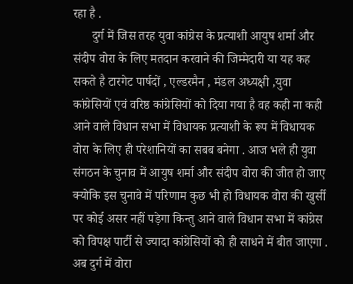रहा है .
      दुर्ग में जिस तरह युवा कांग्रेस के प्रत्याशी आयुष शर्मा और संदीप वोरा के लिए मतदान करवाने की जिम्मेदारी या यह कह सकते है टारगेट पार्षदों , एल्डरमैन , मंडल अध्यक्षी ,युवा कांग्रेसियों एवं वरिष्ठ कांग्रेसियों को दिया गया है वह कही ना कही आने वाले विधान सभा में विधायक प्रत्याशी के रूप में विधायक वोरा के लिए ही परेशानियों का सबब बनेगा . आज भले ही युवा संगठन के चुनाव में आयुष शर्मा और संदीप वोरा की जीत हो जाए क्योकि इस चुनावे में परिणाम कुछ भी हो विधायक वोरा की खुर्सी पर कोई असर नहीं पड़ेगा किन्तु आने वाले विधान सभा में कांग्रेस को विपक्ष पार्टी से ज्यादा कांग्रेसियों को ही साधने में बीत जाएगा . अब दुर्ग में वोरा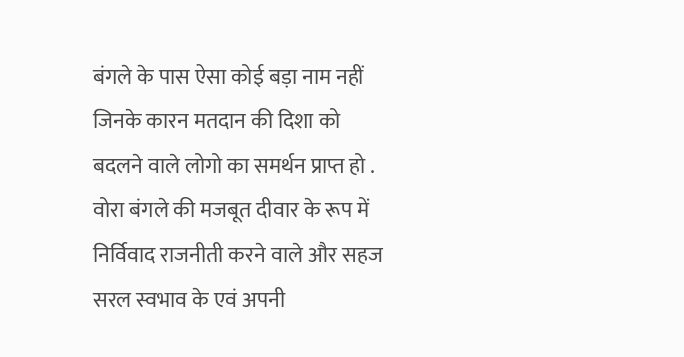बंगले के पास ऐसा कोई बड़ा नाम नहीं जिनके कारन मतदान की दिशा को बदलने वाले लोगो का समर्थन प्राप्त हो . वोरा बंगले की मजबूत दीवार के रूप में निर्विवाद राजनीती करने वाले और सहज सरल स्वभाव के एवं अपनी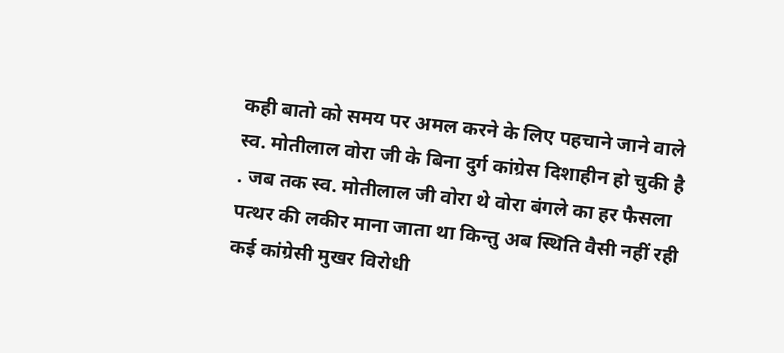कही बातो को समय पर अमल करने के लिए पहचाने जाने वाले स्व. मोतीलाल वोरा जी के बिना दुर्ग कांग्रेस दिशाहीन हो चुकी है . जब तक स्व. मोतीलाल जी वोरा थे वोरा बंगले का हर फैसला पत्थर की लकीर माना जाता था किन्तु अब स्थिति वैसी नहीं रही कई कांग्रेसी मुखर विरोधी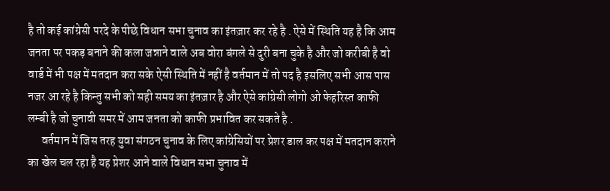है तो कई कांग्रेसी परदे के पीछे विधान सभा चुनाव का इंतज़ार कर रहे है . ऐसे में स्थिति यह है कि आम जनता पर पकड़ बनाने की कला जन्नाने वाले अब वोरा बंगले से दुरी बना चुके है और जो करीबी है वो वार्ड में भी पक्ष में मतदान करा सके ऐसी स्थिति में नहीं है वर्तमान में तो पद है इसलिए सभी आस पास नजर आ रहे है किन्तु सभी को सही समय का इंतज़ार है और ऐसे कांग्रेसी लोगो ओ फेहरिस्त काफी लम्बी है जो चुनावी समर में आम जनता को काफी प्रभावित कर सकते है .
      वर्तमान में जिस तरह युवा संगठन चुनाव के लिए कांग्रेसियों पर प्रेशर डाल कर पक्ष में मतदान कराने का खेल चल रहा है यह प्रेशर आने वाले विधान सभा चुनाव में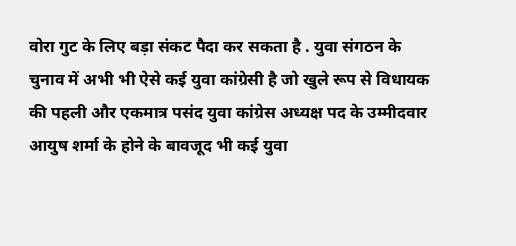वोरा गुट के लिए बड़ा संकट पैदा कर सकता है . युवा संगठन के चुनाव में अभी भी ऐसे कई युवा कांग्रेसी है जो खुले रूप से विधायक की पहली और एकमात्र पसंद युवा कांग्रेस अध्यक्ष पद के उम्मीदवार आयुष शर्मा के होने के बावजूद भी कई युवा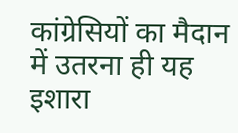कांग्रेसियों का मैदान में उतरना ही यह इशारा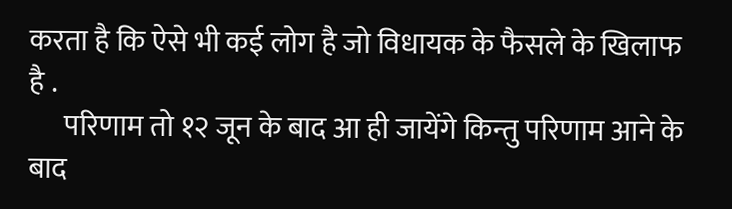करता है कि ऐसे भी कई लोग है जो विधायक के फैसले के खिलाफ है .
      परिणाम तो १२ जून के बाद आ ही जायेंगे किन्तु परिणाम आने के बाद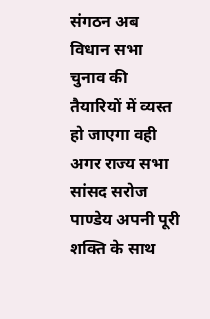संगठन अब विधान सभा चुनाव की तैयारियों में व्यस्त हो जाएगा वही अगर राज्य सभा  सांसद सरोज पाण्डेय अपनी पूरी शक्ति के साथ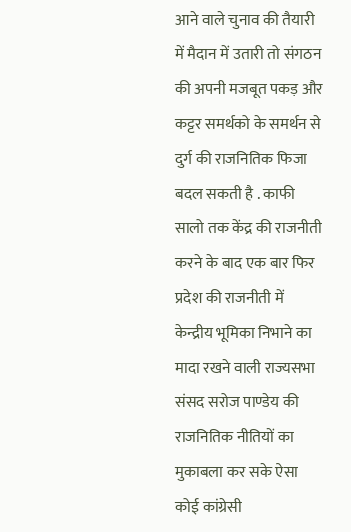आने वाले चुनाव की तैयारी में मैदान में उतारी तो संगठन की अपनी मजबूत पकड़ और कट्टर समर्थको के समर्थन से दुर्ग की राजनितिक फिजा बदल सकती है . काफी सालो तक केंद्र की राजनीती करने के बाद एक बार फिर प्रदेश की राजनीती में केन्द्रीय भूमिका निभाने का मादा रखने वाली राज्यसभा संसद सरोज पाण्डेय की राजनितिक नीतियों का मुकाबला कर सके ऐसा कोई कांग्रेसी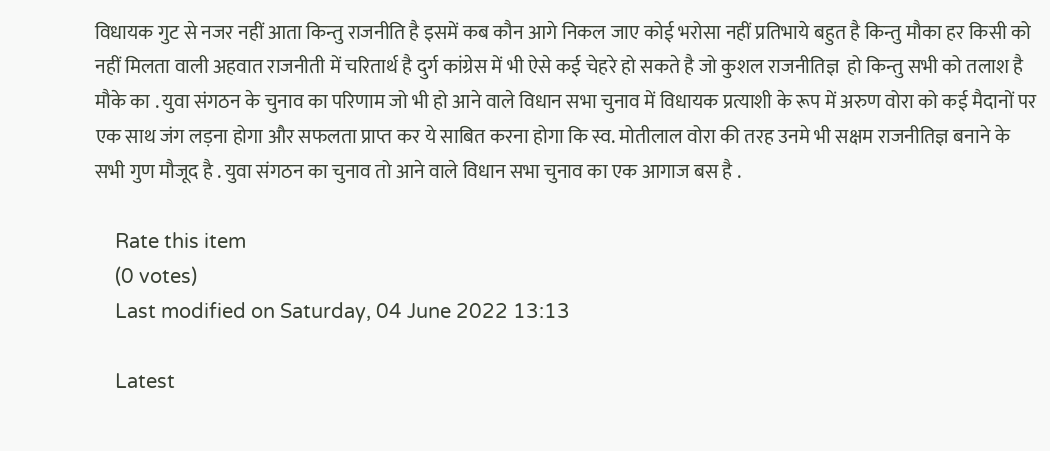विधायक गुट से नजर नहीं आता किन्तु राजनीति है इसमें कब कौन आगे निकल जाए कोई भरोसा नहीं प्रतिभाये बहुत है किन्तु मौका हर किसी को नहीं मिलता वाली अहवात राजनीती में चरितार्थ है दुर्ग कांग्रेस में भी ऐसे कई चेहरे हो सकते है जो कुशल राजनीतिज्ञ  हो किन्तु सभी को तलाश है मौके का . युवा संगठन के चुनाव का परिणाम जो भी हो आने वाले विधान सभा चुनाव में विधायक प्रत्याशी के रूप में अरुण वोरा को कई मैदानों पर एक साथ जंग लड़ना होगा और सफलता प्राप्त कर ये साबित करना होगा कि स्व. मोतीलाल वोरा की तरह उनमे भी सक्षम राजनीतिज्ञ बनाने के सभी गुण मौजूद है . युवा संगठन का चुनाव तो आने वाले विधान सभा चुनाव का एक आगाज बस है .

    Rate this item
    (0 votes)
    Last modified on Saturday, 04 June 2022 13:13

    Latest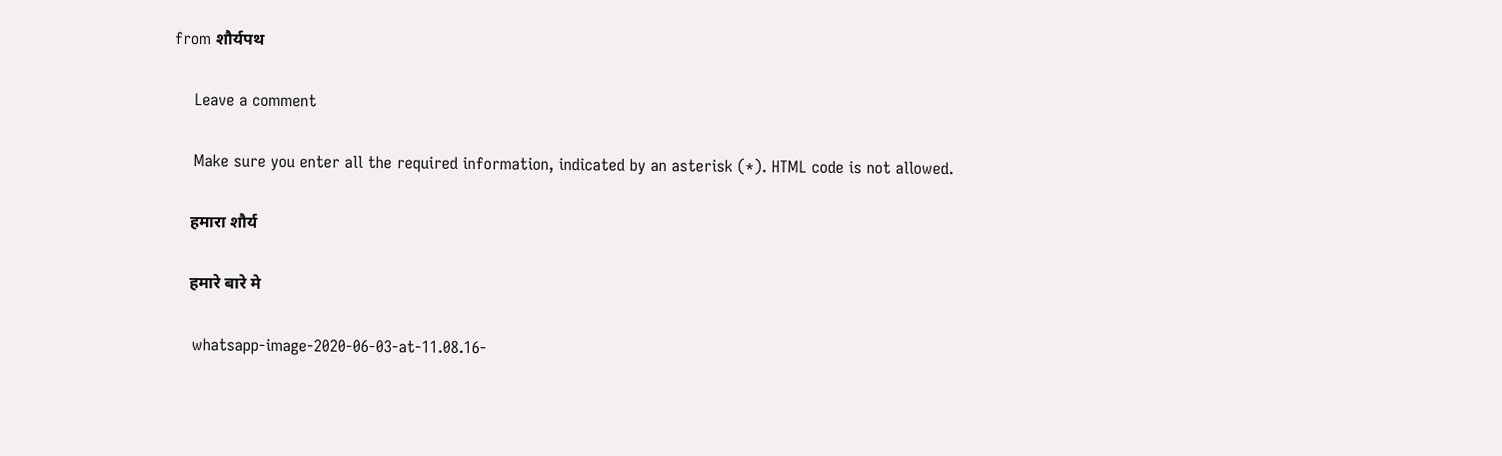from शौर्यपथ

    Leave a comment

    Make sure you enter all the required information, indicated by an asterisk (*). HTML code is not allowed.

    हमारा शौर्य

    हमारे बारे मे

    whatsapp-image-2020-06-03-at-11.08.16-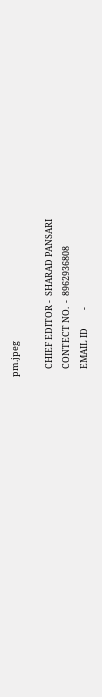pm.jpeg

    CHIEF EDITOR -  SHARAD PANSARI
    CONTECT NO.  -  8962936808
    EMAIL ID         -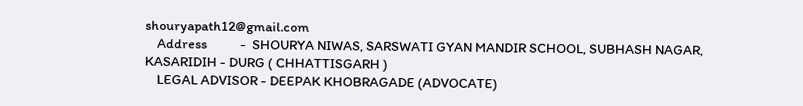shouryapath12@gmail.com
    Address           -  SHOURYA NIWAS, SARSWATI GYAN MANDIR SCHOOL, SUBHASH NAGAR, KASARIDIH - DURG ( CHHATTISGARH )
    LEGAL ADVISOR - DEEPAK KHOBRAGADE (ADVOCATE)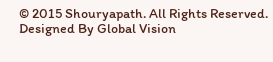© 2015 Shouryapath. All Rights Reserved. Designed By Global Vision